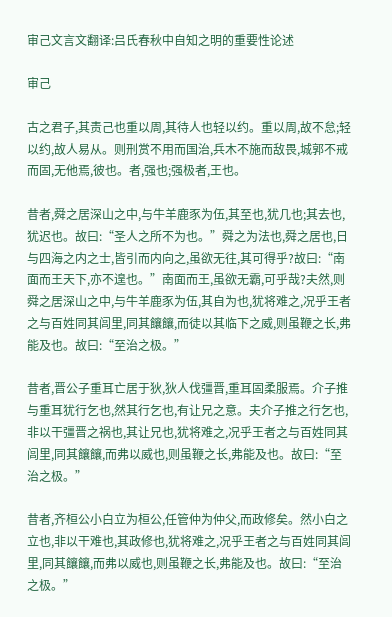审己文言文翻译:吕氏春秋中自知之明的重要性论述

审己

古之君子,其责己也重以周,其待人也轻以约。重以周,故不怠;轻以约,故人易从。则刑赏不用而国治,兵木不施而敌畏,城郭不戒而固,无他焉,彼也。者,强也;强极者,王也。

昔者,舜之居深山之中,与牛羊鹿豕为伍,其至也,犹几也;其去也,犹迟也。故曰:“圣人之所不为也。”舜之为法也,舜之居也,日与四海之内之士,皆引而内向之,虽欲无往,其可得乎?故曰:“南面而王天下,亦不遑也。”南面而王,虽欲无霸,可乎哉?夫然,则舜之居深山之中,与牛羊鹿豕为伍,其自为也,犹将难之,况乎王者之与百姓同其闾里,同其饟饟,而徒以其临下之威,则虽鞭之长,弗能及也。故曰:“至治之极。”

昔者,晋公子重耳亡居于狄,狄人伐彊晋,重耳固柔服焉。介子推与重耳犹行乞也,然其行乞也,有让兄之意。夫介子推之行乞也,非以干彊晋之祸也,其让兄也,犹将难之,况乎王者之与百姓同其闾里,同其饟饟,而弗以威也,则虽鞭之长,弗能及也。故曰:“至治之极。”

昔者,齐桓公小白立为桓公,任管仲为仲父,而政修矣。然小白之立也,非以干难也,其政修也,犹将难之,况乎王者之与百姓同其闾里,同其饟饟,而弗以威也,则虽鞭之长,弗能及也。故曰:“至治之极。”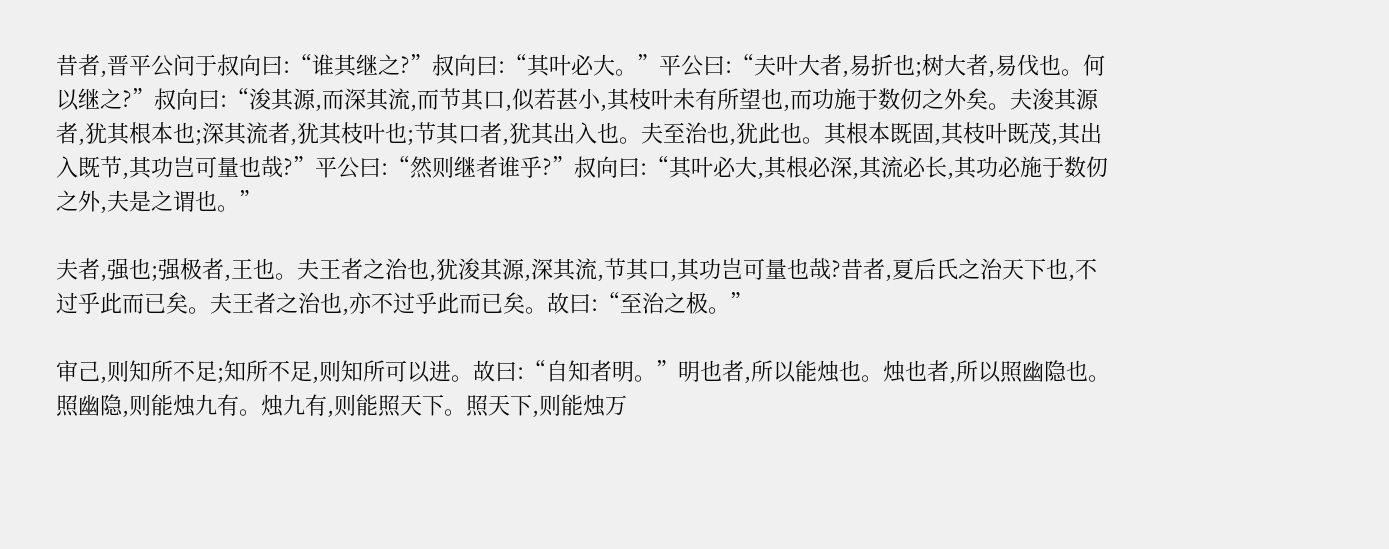昔者,晋平公问于叔向曰:“谁其继之?”叔向曰:“其叶必大。”平公曰:“夫叶大者,易折也;树大者,易伐也。何以继之?”叔向曰:“浚其源,而深其流,而节其口,似若甚小,其枝叶未有所望也,而功施于数仞之外矣。夫浚其源者,犹其根本也;深其流者,犹其枝叶也;节其口者,犹其出入也。夫至治也,犹此也。其根本既固,其枝叶既茂,其出入既节,其功岂可量也哉?”平公曰:“然则继者谁乎?”叔向曰:“其叶必大,其根必深,其流必长,其功必施于数仞之外,夫是之谓也。”

夫者,强也;强极者,王也。夫王者之治也,犹浚其源,深其流,节其口,其功岂可量也哉?昔者,夏后氏之治天下也,不过乎此而已矣。夫王者之治也,亦不过乎此而已矣。故曰:“至治之极。”

审己,则知所不足;知所不足,则知所可以进。故曰:“自知者明。”明也者,所以能烛也。烛也者,所以照幽隐也。照幽隐,则能烛九有。烛九有,则能照天下。照天下,则能烛万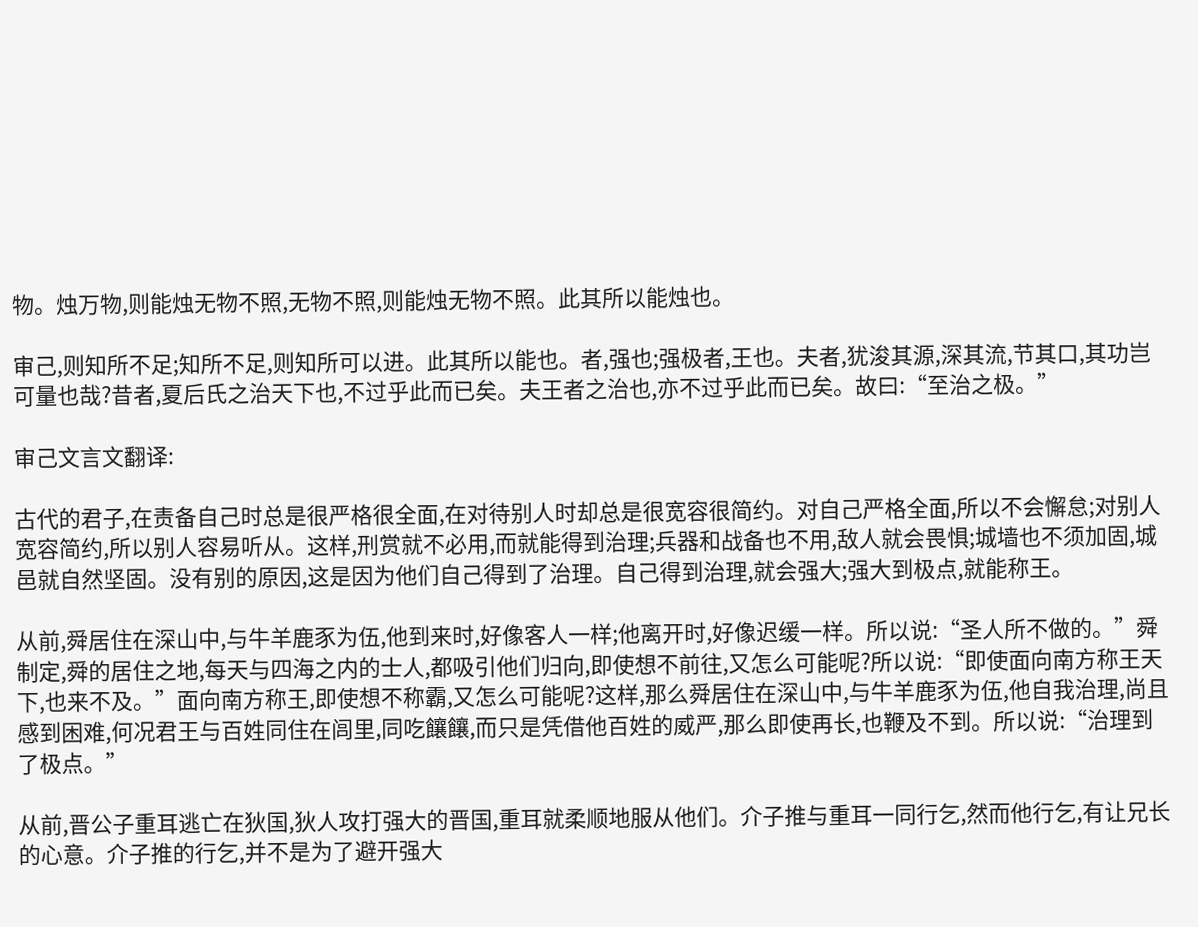物。烛万物,则能烛无物不照,无物不照,则能烛无物不照。此其所以能烛也。

审己,则知所不足;知所不足,则知所可以进。此其所以能也。者,强也;强极者,王也。夫者,犹浚其源,深其流,节其口,其功岂可量也哉?昔者,夏后氏之治天下也,不过乎此而已矣。夫王者之治也,亦不过乎此而已矣。故曰:“至治之极。”

审己文言文翻译:

古代的君子,在责备自己时总是很严格很全面,在对待别人时却总是很宽容很简约。对自己严格全面,所以不会懈怠;对别人宽容简约,所以别人容易听从。这样,刑赏就不必用,而就能得到治理;兵器和战备也不用,敌人就会畏惧;城墙也不须加固,城邑就自然坚固。没有别的原因,这是因为他们自己得到了治理。自己得到治理,就会强大;强大到极点,就能称王。

从前,舜居住在深山中,与牛羊鹿豕为伍,他到来时,好像客人一样;他离开时,好像迟缓一样。所以说:“圣人所不做的。”舜制定,舜的居住之地,每天与四海之内的士人,都吸引他们归向,即使想不前往,又怎么可能呢?所以说:“即使面向南方称王天下,也来不及。”面向南方称王,即使想不称霸,又怎么可能呢?这样,那么舜居住在深山中,与牛羊鹿豕为伍,他自我治理,尚且感到困难,何况君王与百姓同住在闾里,同吃饟饟,而只是凭借他百姓的威严,那么即使再长,也鞭及不到。所以说:“治理到了极点。”

从前,晋公子重耳逃亡在狄国,狄人攻打强大的晋国,重耳就柔顺地服从他们。介子推与重耳一同行乞,然而他行乞,有让兄长的心意。介子推的行乞,并不是为了避开强大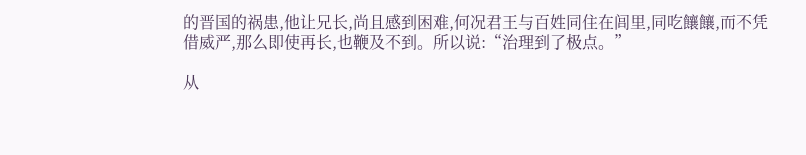的晋国的祸患,他让兄长,尚且感到困难,何况君王与百姓同住在闾里,同吃饟饟,而不凭借威严,那么即使再长,也鞭及不到。所以说:“治理到了极点。”

从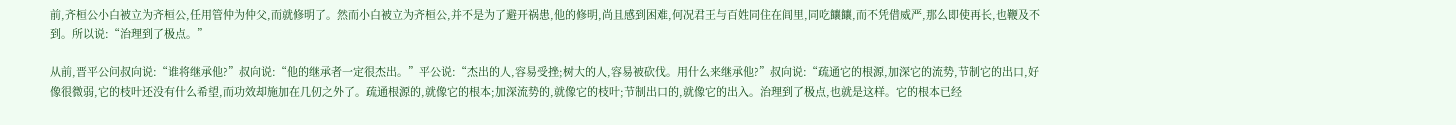前,齐桓公小白被立为齐桓公,任用管仲为仲父,而就修明了。然而小白被立为齐桓公,并不是为了避开祸患,他的修明,尚且感到困难,何况君王与百姓同住在闾里,同吃饟饟,而不凭借威严,那么即使再长,也鞭及不到。所以说:“治理到了极点。”

从前,晋平公问叔向说:“谁将继承他?”叔向说:“他的继承者一定很杰出。”平公说:“杰出的人,容易受挫;树大的人,容易被砍伐。用什么来继承他?”叔向说:“疏通它的根源,加深它的流势,节制它的出口,好像很微弱,它的枝叶还没有什么希望,而功效却施加在几仞之外了。疏通根源的,就像它的根本;加深流势的,就像它的枝叶;节制出口的,就像它的出入。治理到了极点,也就是这样。它的根本已经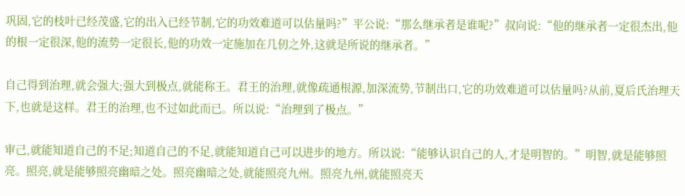巩固,它的枝叶已经茂盛,它的出入已经节制,它的功效难道可以估量吗?”平公说:“那么继承者是谁呢?”叔向说:“他的继承者一定很杰出,他的根一定很深,他的流势一定很长,他的功效一定施加在几仞之外,这就是所说的继承者。”

自己得到治理,就会强大;强大到极点,就能称王。君王的治理,就像疏通根源,加深流势,节制出口,它的功效难道可以估量吗?从前,夏后氏治理天下,也就是这样。君王的治理,也不过如此而已。所以说:“治理到了极点。”

审己,就能知道自己的不足;知道自己的不足,就能知道自己可以进步的地方。所以说:“能够认识自己的人,才是明智的。”明智,就是能够照亮。照亮,就是能够照亮幽暗之处。照亮幽暗之处,就能照亮九州。照亮九州,就能照亮天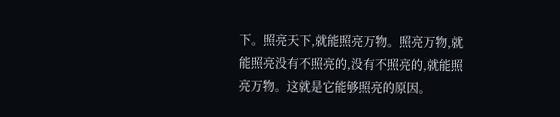下。照亮天下,就能照亮万物。照亮万物,就能照亮没有不照亮的,没有不照亮的,就能照亮万物。这就是它能够照亮的原因。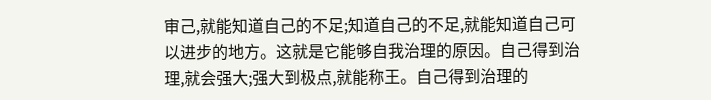审己,就能知道自己的不足;知道自己的不足,就能知道自己可以进步的地方。这就是它能够自我治理的原因。自己得到治理,就会强大;强大到极点,就能称王。自己得到治理的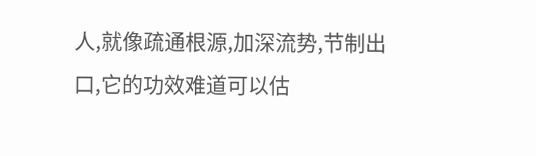人,就像疏通根源,加深流势,节制出口,它的功效难道可以估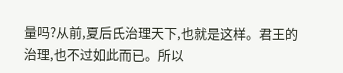量吗?从前,夏后氏治理天下,也就是这样。君王的治理,也不过如此而已。所以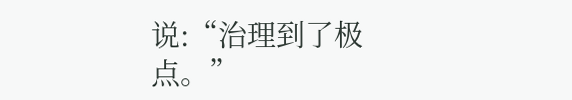说:“治理到了极点。”